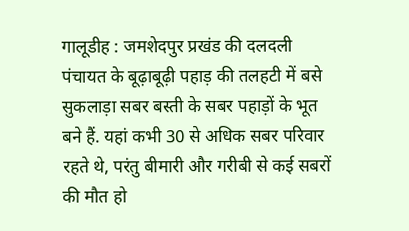गालूडीह : जमशेदपुर प्रखंड की दलदली पंचायत के बूढ़ाबूढ़ी पहाड़ की तलहटी में बसे सुकलाड़ा सबर बस्ती के सबर पहाड़ों के भूत बने हैं. यहां कभी 30 से अधिक सबर परिवार रहते थे, परंतु बीमारी और गरीबी से कई सबरों की मौत हो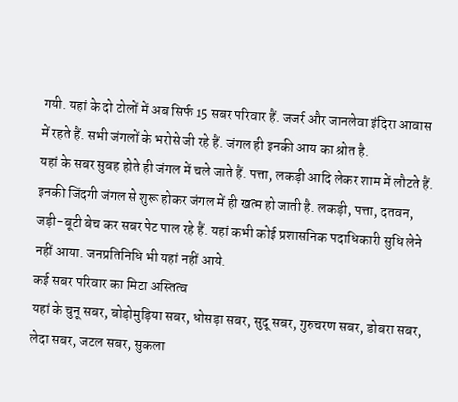गयी. यहां के दो टोलों में अब सिर्फ 15 सबर परिवार हैं. जजर्र और जानलेवा इंदिरा आवास में रहते हैं. सभी जंगलों के भरोसे जी रहे हैं. जंगल ही इनकी आय का श्रोत है.
यहां के सबर सुबह होते ही जंगल में चले जाते हैं. पत्ता, लकड़ी आदि लेकर शाम में लौटते हैं. इनकी जिंदगी जंगल से शुरू होकर जंगल में ही खत्म हो जाती है. लकड़ी, पत्ता, दतवन, जड़ी-बूटी बेच कर सबर पेट पाल रहे हैं. यहां कभी कोई प्रशासनिक पदाधिकारी सुधि लेने नहीं आया. जनप्रतिनिधि भी यहां नहीं आये.
कई सबर परिवार का मिटा अस्तित्व
यहां के चुनू सबर, बोड़ोमुड़िया सबर, धोसड़ा सबर, सुदू सबर, गुरुचरण सबर, डोबरा सबर, लेदा सबर, जटल सबर, सुकला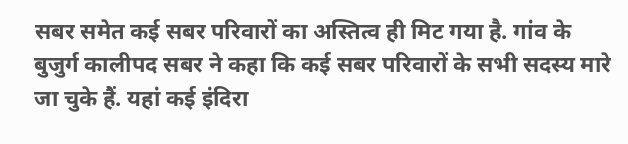सबर समेत कई सबर परिवारों का अस्तित्व ही मिट गया है. गांव के बुजुर्ग कालीपद सबर ने कहा कि कई सबर परिवारों के सभी सदस्य मारे जा चुके हैं. यहां कई इंदिरा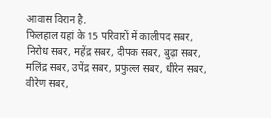आवास विरान है.
फिलहाल यहां के 15 परिवारों में कालीपद सबर, निरोध सबर, महेंद्र सबर, दीपक सबर, बुढ़ा सबर, मलिंद्र सबर, उपेंद्र सबर, प्रफुल्ल सबर, धीरेन सबर, वीरेण सबर,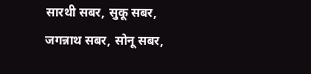सारथी सबर, सुकू सबर, जगन्नाथ सबर, सोनू सबर,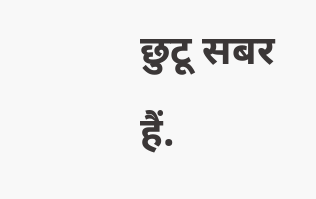छुटू सबर हैं.